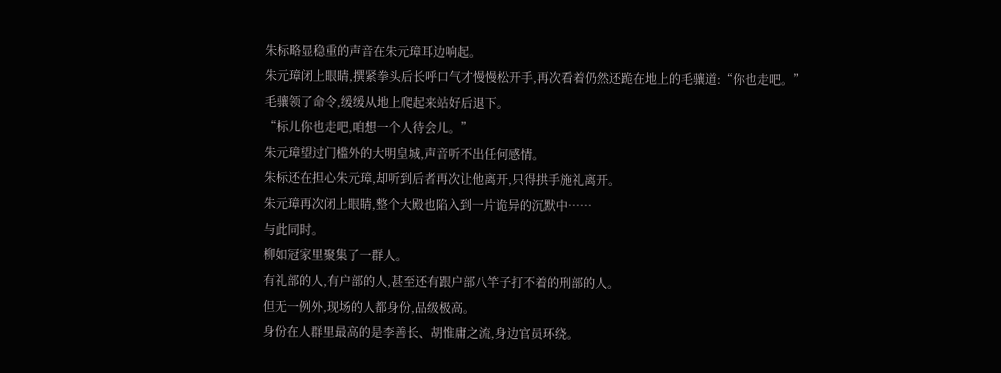朱标略显稳重的声音在朱元璋耳边响起。
朱元璋闭上眼睛,撰紧拳头后长呼口气才慢慢松开手,再次看着仍然还跪在地上的毛骧道:“你也走吧。”
毛骧领了命令,缓缓从地上爬起来站好后退下。
“标儿你也走吧,咱想一个人待会儿。”
朱元璋望过门槛外的大明皇城,声音听不出任何感情。
朱标还在担心朱元璋,却听到后者再次让他离开,只得拱手施礼离开。
朱元璋再次闭上眼睛,整个大殿也陷入到一片诡异的沉默中……
与此同时。
柳如冠家里聚集了一群人。
有礼部的人,有户部的人,甚至还有跟户部八竿子打不着的刑部的人。
但无一例外,现场的人都身份,品级极高。
身份在人群里最高的是李善长、胡惟庸之流,身边官员环绕。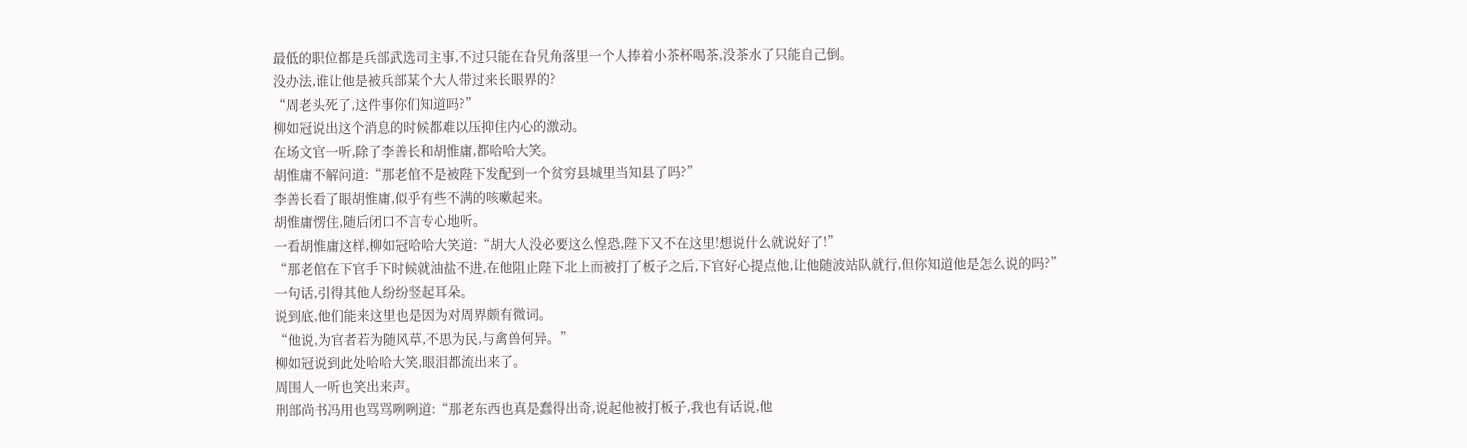最低的职位都是兵部武选司主事,不过只能在旮旯角落里一个人捧着小茶杯喝茶,没茶水了只能自己倒。
没办法,谁让他是被兵部某个大人带过来长眼界的?
“周老头死了,这件事你们知道吗?”
柳如冠说出这个消息的时候都难以压抑住内心的激动。
在场文官一听,除了李善长和胡惟庸,都哈哈大笑。
胡惟庸不解问道:“那老倌不是被陛下发配到一个贫穷县城里当知县了吗?”
李善长看了眼胡惟庸,似乎有些不满的咳嗽起来。
胡惟庸愣住,随后闭口不言专心地听。
一看胡惟庸这样,柳如冠哈哈大笑道:“胡大人没必要这么惶恐,陛下又不在这里!想说什么就说好了!”
“那老倌在下官手下时候就油盐不进,在他阻止陛下北上而被打了板子之后,下官好心提点他,让他随波站队就行,但你知道他是怎么说的吗?”
一句话,引得其他人纷纷竖起耳朵。
说到底,他们能来这里也是因为对周界颇有微词。
“他说,为官者若为随风草,不思为民,与禽兽何异。”
柳如冠说到此处哈哈大笑,眼泪都流出来了。
周围人一听也笑出来声。
刑部尚书冯用也骂骂咧咧道:“那老东西也真是蠢得出奇,说起他被打板子,我也有话说,他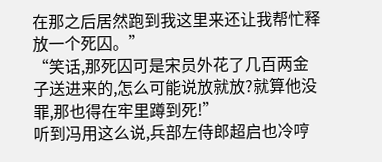在那之后居然跑到我这里来还让我帮忙释放一个死囚。”
“笑话,那死囚可是宋员外花了几百两金子送进来的,怎么可能说放就放?就算他没罪,那也得在牢里蹲到死!”
听到冯用这么说,兵部左侍郎超启也冷哼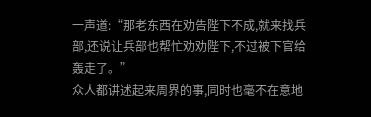一声道:“那老东西在劝告陛下不成,就来找兵部,还说让兵部也帮忙劝劝陛下,不过被下官给轰走了。”
众人都讲述起来周界的事,同时也毫不在意地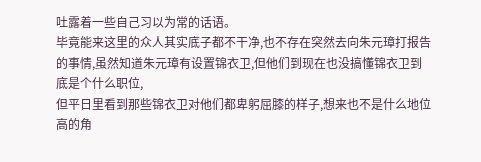吐露着一些自己习以为常的话语。
毕竟能来这里的众人其实底子都不干净,也不存在突然去向朱元璋打报告的事情,虽然知道朱元璋有设置锦衣卫,但他们到现在也没搞懂锦衣卫到底是个什么职位,
但平日里看到那些锦衣卫对他们都卑躬屈膝的样子,想来也不是什么地位高的角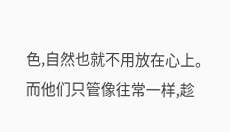色,自然也就不用放在心上。
而他们只管像往常一样,趁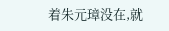着朱元璋没在,就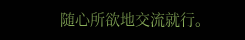随心所欲地交流就行。